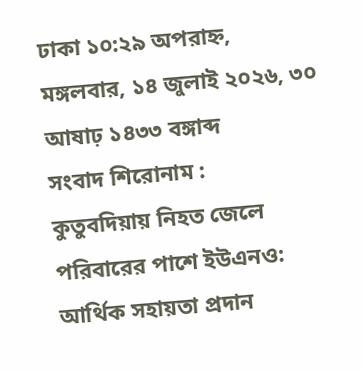ঢাকা ১০:২৯ অপরাহ্ন, মঙ্গলবার, ১৪ জুলাই ২০২৬, ৩০ আষাঢ় ১৪৩৩ বঙ্গাব্দ
সংবাদ শিরোনাম :
কুতুবদিয়ায় নিহত জেলে পরিবারের পাশে ইউএনও: আর্থিক সহায়তা প্রদান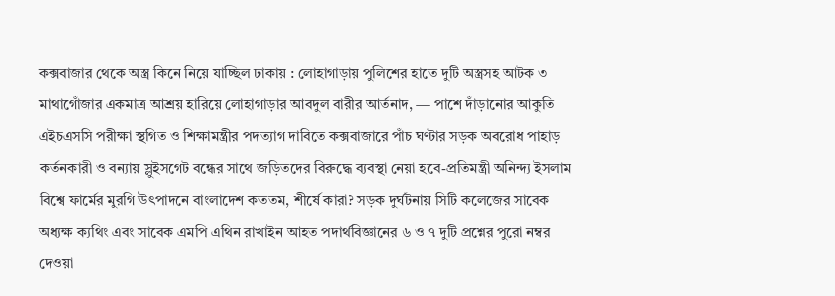কক্সবাজার থেকে অস্ত্র কিনে নিয়ে যাচ্ছিল ঢাকায় : লোহাগাড়ায় পুলিশের হাতে দুটি অস্ত্রসহ আটক ৩ মাথাগোঁজার একমাত্র আশ্রয় হারিয়ে লোহাগাড়ার আবদুল বারীর আর্তনাদ, — পাশে দাঁড়ানোর আকুতি এইচএসসি পরীক্ষা স্থগিত ও শিক্ষামন্ত্রীর পদত্যাগ দাবিতে কক্সবাজারে পাঁচ ঘণ্টার সড়ক অবরোধ পাহাড় কর্তনকারী ও বন্যায় স্লুইসগেট বন্ধের সাথে জড়িতদের বিরুদ্ধে ব্যবস্থা নেয়া হবে-প্রতিমন্ত্রী অনিন্দ্য ইসলাম বিশ্বে ফার্মের মুরগি উৎপাদনে বাংলাদেশ কততম, শীর্ষে কারা? সড়ক দুর্ঘটনায় সিটি কলেজের সাবেক অধ্যক্ষ ক্যথিং এবং সাবেক এমপি এথিন রাখাইন আহত পদার্থবিজ্ঞানের ৬ ও ৭ দুটি প্রশ্নের পুরো নম্বর দেওয়া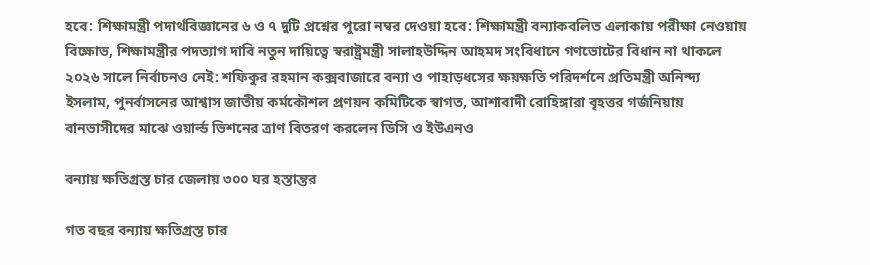হবে: শিক্ষামন্ত্রী পদার্থবিজ্ঞানের ৬ ও ৭ দুটি প্রশ্নের পুরো নম্বর দেওয়া হবে: শিক্ষামন্ত্রী বন্যাকবলিত এলাকায় পরীক্ষা নেওয়ায় বিক্ষোভ, শিক্ষামন্ত্রীর পদত্যাগ দাবি নতুন দায়িত্বে স্বরাষ্ট্রমন্ত্রী সালাহউদ্দিন আহমদ সংবিধানে গণভোটের বিধান না থাকলে ২০২৬ সালে নির্বাচনও নেই: শফিকুর রহমান কক্সবাজারে বন্যা ও পাহাড়ধসের ক্ষয়ক্ষতি পরিদর্শনে প্রতিমন্ত্রী অনিন্দ্য ইসলাম, পুনর্বাসনের আশ্বাস জাতীয় কর্মকৌশল প্রণয়ন কমিটিকে স্বাগত, আশাবাদী রোহিঙ্গারা বৃহত্তর গর্জনিয়ায় বানভাসীদের মাঝে ওয়ার্ল্ড ভিশনের ত্রাণ বিতরণ করলেন ডিসি ও ইউএনও

বন্যায় ক্ষতিগ্রস্ত চার জেলায় ৩০০ ঘর হস্তান্তর

গত বছর বন্যায় ক্ষতিগ্রস্ত চার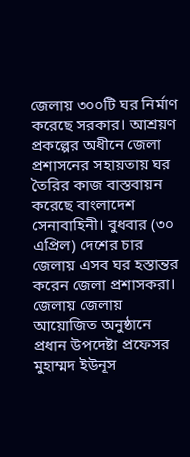জেলায় ৩০০টি ঘর নির্মাণ করেছে সরকার। আশ্রয়ণ প্রকল্পের অধীনে জেলা প্রশাসনের সহায়তায় ঘর তৈরির কাজ বাস্তবায়ন করেছে বাংলাদেশ সেনাবাহিনী। বুধবার (৩০ এপ্রিল) দেশের চার জেলায় এসব ঘর হস্তান্তর করেন জেলা প্রশাসকরা। জেলায় জেলায় আয়োজিত অনুষ্ঠানে প্রধান উপদেষ্টা প্রফেসর মুহাম্মদ ইউনূস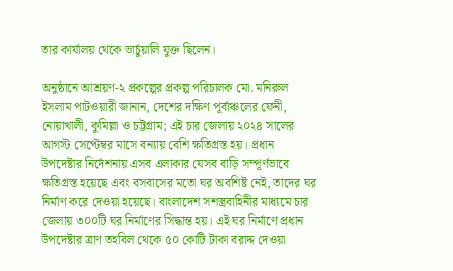তার কার্যালয় থেকে ভার্চুয়ালি যুক্ত ছিলেন।

অনুষ্ঠানে আশ্রয়ণ-২ প্রকল্পের প্রকল্প পরিচালক মো. মনিরুল ইসলাম পাটওয়ারী জানান, দেশের দক্ষিণ পূর্বাঞ্চলের ফেনী, নোয়াখালী, কুমিল্লা ও চট্টগ্রাম; এই চার জেলায় ২০২৪ সালের আগস্ট সেপ্টেম্বর মাসে বন্যায় বেশি ক্ষতিগ্রস্ত হয়। প্রধান উপদেষ্টার নির্দেশনায় এসব এলাকার যেসব বাড়ি সম্পূর্ণভাবে ক্ষতিগ্রস্ত হয়েছে এবং বসবাসের মতো ঘর অবশিষ্ট নেই, তাদের ঘর নির্মাণ করে দেওয়া হয়েছে। বাংলাদেশ সশস্ত্রবাহিনীর মাধ্যমে চার জেলায় ৩০০টি ঘর নির্মাণের সিদ্ধান্ত হয়। এই ঘর নির্মাণে প্রধান উপদেষ্টার ত্রাণ তহবিল থেকে ৫০ কোটি টাকা বরাদ্দ দেওয়া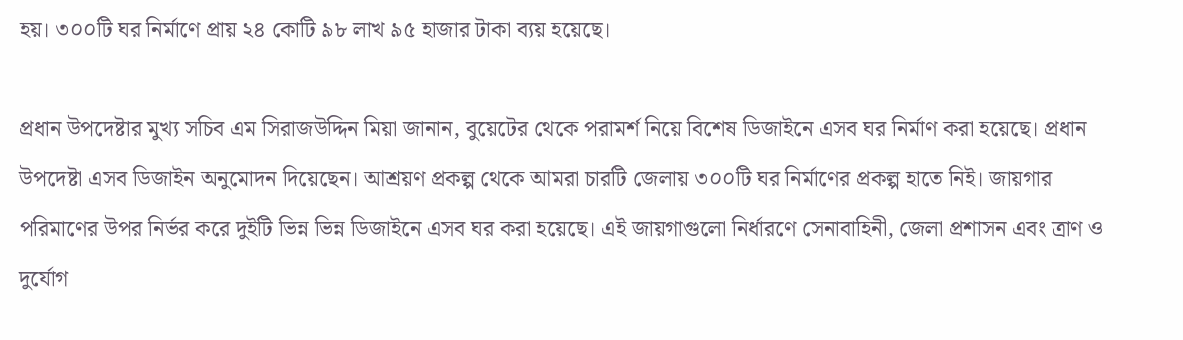হয়। ৩০০টি ঘর নির্মাণে প্রায় ২৪ কোটি ৯৮ লাখ ৯৫ হাজার টাকা ব্যয় হয়েছে।

প্রধান উপদেষ্টার মুখ্য সচিব এম সিরাজউদ্দিন মিয়া জানান, বুয়েটের থেকে পরামর্শ নিয়ে বিশেষ ডিজাইনে এসব ঘর নির্মাণ করা হয়েছে। প্রধান উপদেষ্টা এসব ডিজাইন অনুমোদন দিয়েছেন। আশ্রয়ণ প্রকল্প থেকে আমরা চারটি জেলায় ৩০০টি ঘর নির্মাণের প্রকল্প হাতে নিই। জায়গার পরিমাণের উপর নির্ভর করে দুইটি ভিন্ন ভিন্ন ডিজাইনে এসব ঘর করা হয়েছে। এই জায়গাগুলো নির্ধারণে সেনাবাহিনী, জেলা প্রশাসন এবং ত্রাণ ও দুর্যোগ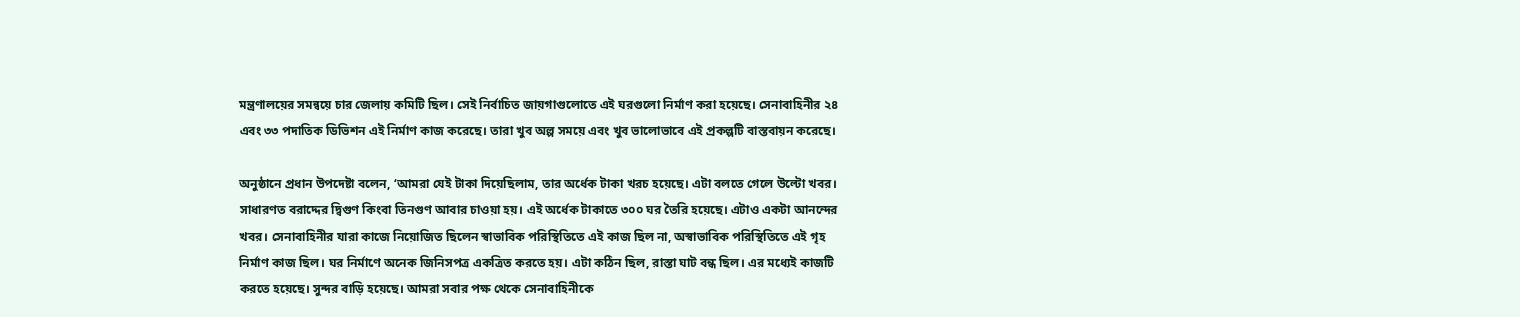মন্ত্রণালয়ের সমন্বয়ে চার জেলায় কমিটি ছিল। সেই নির্বাচিত জায়গাগুলোতে এই ঘরগুলো নির্মাণ করা হয়েছে। সেনাবাহিনীর ২৪ এবং ৩৩ পদাতিক ডিভিশন এই নির্মাণ কাজ করেছে। তারা খুব অল্প সময়ে এবং খুব ভালোভাবে এই প্রকল্পটি বাস্তবায়ন করেছে।

অনুষ্ঠানে প্রধান উপদেষ্টা বলেন, ‘আমরা যেই টাকা দিয়েছিলাম, তার অর্ধেক টাকা খরচ হয়েছে। এটা বলতে গেলে উল্টো খবর। সাধারণত বরাদ্দের দ্বিগুণ কিংবা তিনগুণ আবার চাওয়া হয়। এই অর্ধেক টাকাতে ৩০০ ঘর তৈরি হয়েছে। এটাও একটা আনন্দের খবর। সেনাবাহিনীর যারা কাজে নিয়োজিত ছিলেন স্বাভাবিক পরিস্থিতিতে এই কাজ ছিল না, অস্বাভাবিক পরিস্থিতিতে এই গৃহ নির্মাণ কাজ ছিল। ঘর নির্মাণে অনেক জিনিসপত্র একত্রিত করতে হয়। এটা কঠিন ছিল, রাস্তা ঘাট বন্ধ ছিল। এর মধ্যেই কাজটি করতে হয়েছে। সুন্দর বাড়ি হয়েছে। আমরা সবার পক্ষ থেকে সেনাবাহিনীকে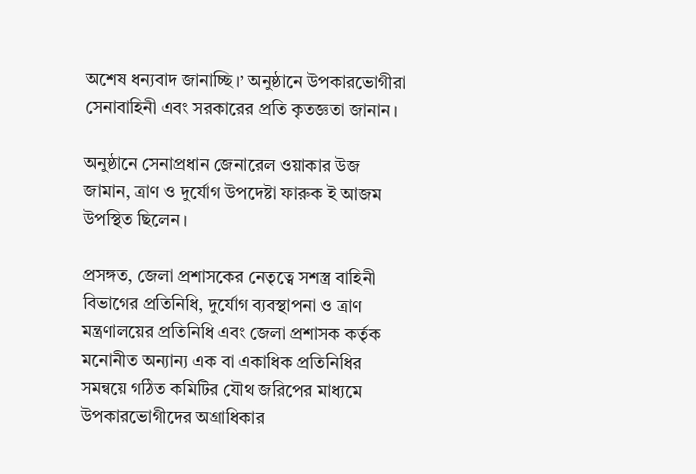অশেষ ধন্যবাদ জানাচ্ছি।’ অনুষ্ঠানে উপকারভোগীরা সেনাবাহিনী এবং সরকারের প্রতি কৃতজ্ঞতা জানান।

অনুষ্ঠানে সেনাপ্রধান জেনারেল ওয়াকার উজ জামান, ত্রাণ ও দুর্যোগ উপদেষ্টা ফারুক ই আজম উপস্থিত ছিলেন।

প্রসঙ্গত, জেলা প্রশাসকের নেতৃত্বে সশস্ত্র বাহিনী বিভাগের প্রতিনিধি, দুর্যোগ ব্যবস্থাপনা ও ত্রাণ মন্ত্রণালয়ের প্রতিনিধি এবং জেলা প্রশাসক কর্তৃক মনোনীত অন্যান্য এক বা একাধিক প্রতিনিধির সমন্বয়ে গঠিত কমিটির যৌথ জরিপের মাধ্যমে উপকারভোগীদের অগ্রাধিকার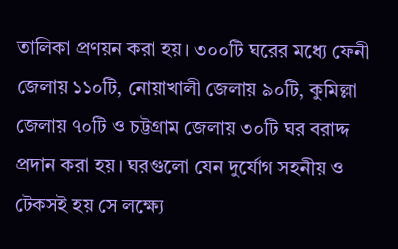তালিকা প্রণয়ন করা হয়। ৩০০টি ঘরের মধ্যে ফেনী জেলায় ১১০টি, নোয়াখালী জেলায় ৯০টি, কুমিল্লা জেলায় ৭০টি ও চট্টগ্রাম জেলায় ৩০টি ঘর বরাদ্দ প্রদান করা হয়। ঘরগুলো যেন দুর্যোগ সহনীয় ও টেকসই হয় সে লক্ষ্যে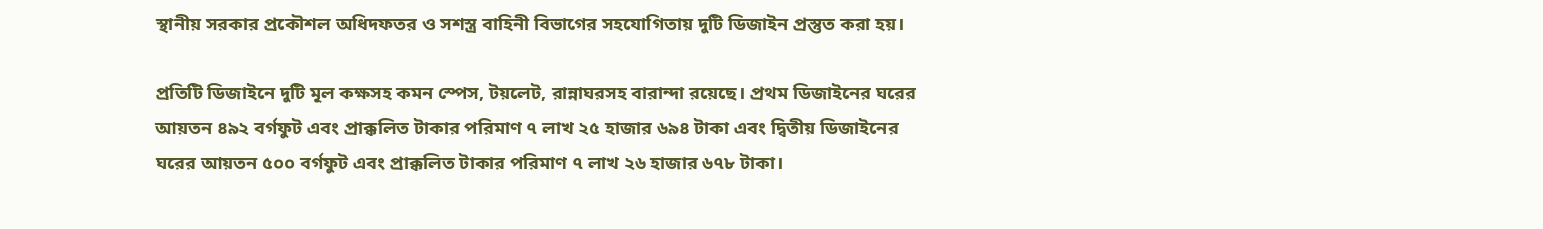স্থানীয় সরকার প্রকৌশল অধিদফতর ও সশস্ত্র বাহিনী বিভাগের সহযোগিতায় দুটি ডিজাইন প্রস্তুত করা হয়।

প্রতিটি ডিজাইনে দুটি মূল কক্ষসহ কমন স্পেস, টয়লেট, রান্নাঘরসহ বারান্দা রয়েছে। প্রথম ডিজাইনের ঘরের আয়তন ৪৯২ বর্গফুট এবং প্রাক্কলিত টাকার পরিমাণ ৭ লাখ ২৫ হাজার ৬৯৪ টাকা এবং দ্বিতীয় ডিজাইনের ঘরের আয়তন ৫০০ বর্গফুট এবং প্রাক্কলিত টাকার পরিমাণ ৭ লাখ ২৬ হাজার ৬৭৮ টাকা।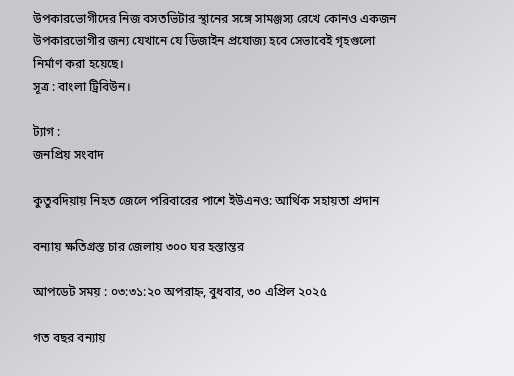উপকারভোগীদের নিজ বসতভিটার স্থানের সঙ্গে সামঞ্জস্য রেখে কোনও একজন উপকারভোগীর জন্য যেখানে যে ডিজাইন প্রযোজ্য হবে সেভাবেই গৃহগুলো নির্মাণ করা হয়েছে।
সূত্র : বাংলা ট্রিবিউন।

ট্যাগ :
জনপ্রিয় সংবাদ

কুতুবদিয়ায় নিহত জেলে পরিবারের পাশে ইউএনও: আর্থিক সহায়তা প্রদান

বন্যায় ক্ষতিগ্রস্ত চার জেলায় ৩০০ ঘর হস্তান্তর

আপডেট সময় : ০৩:৩১:২০ অপরাহ্ন, বুধবার, ৩০ এপ্রিল ২০২৫

গত বছর বন্যায়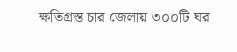ক্ষতিগ্রস্ত চার জেলায় ৩০০টি ঘর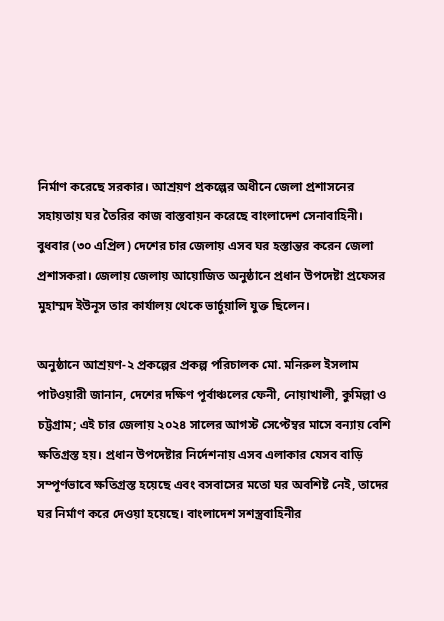নির্মাণ করেছে সরকার। আশ্রয়ণ প্রকল্পের অধীনে জেলা প্রশাসনের সহায়তায় ঘর তৈরির কাজ বাস্তবায়ন করেছে বাংলাদেশ সেনাবাহিনী। বুধবার (৩০ এপ্রিল) দেশের চার জেলায় এসব ঘর হস্তান্তর করেন জেলা প্রশাসকরা। জেলায় জেলায় আয়োজিত অনুষ্ঠানে প্রধান উপদেষ্টা প্রফেসর মুহাম্মদ ইউনূস তার কার্যালয় থেকে ভার্চুয়ালি যুক্ত ছিলেন।

অনুষ্ঠানে আশ্রয়ণ-২ প্রকল্পের প্রকল্প পরিচালক মো. মনিরুল ইসলাম পাটওয়ারী জানান, দেশের দক্ষিণ পূর্বাঞ্চলের ফেনী, নোয়াখালী, কুমিল্লা ও চট্টগ্রাম; এই চার জেলায় ২০২৪ সালের আগস্ট সেপ্টেম্বর মাসে বন্যায় বেশি ক্ষতিগ্রস্ত হয়। প্রধান উপদেষ্টার নির্দেশনায় এসব এলাকার যেসব বাড়ি সম্পূর্ণভাবে ক্ষতিগ্রস্ত হয়েছে এবং বসবাসের মতো ঘর অবশিষ্ট নেই, তাদের ঘর নির্মাণ করে দেওয়া হয়েছে। বাংলাদেশ সশস্ত্রবাহিনীর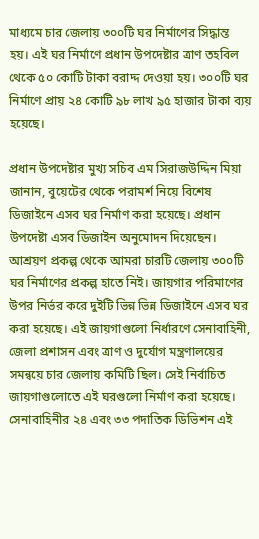মাধ্যমে চার জেলায় ৩০০টি ঘর নির্মাণের সিদ্ধান্ত হয়। এই ঘর নির্মাণে প্রধান উপদেষ্টার ত্রাণ তহবিল থেকে ৫০ কোটি টাকা বরাদ্দ দেওয়া হয়। ৩০০টি ঘর নির্মাণে প্রায় ২৪ কোটি ৯৮ লাখ ৯৫ হাজার টাকা ব্যয় হয়েছে।

প্রধান উপদেষ্টার মুখ্য সচিব এম সিরাজউদ্দিন মিয়া জানান, বুয়েটের থেকে পরামর্শ নিয়ে বিশেষ ডিজাইনে এসব ঘর নির্মাণ করা হয়েছে। প্রধান উপদেষ্টা এসব ডিজাইন অনুমোদন দিয়েছেন। আশ্রয়ণ প্রকল্প থেকে আমরা চারটি জেলায় ৩০০টি ঘর নির্মাণের প্রকল্প হাতে নিই। জায়গার পরিমাণের উপর নির্ভর করে দুইটি ভিন্ন ভিন্ন ডিজাইনে এসব ঘর করা হয়েছে। এই জায়গাগুলো নির্ধারণে সেনাবাহিনী, জেলা প্রশাসন এবং ত্রাণ ও দুর্যোগ মন্ত্রণালয়ের সমন্বয়ে চার জেলায় কমিটি ছিল। সেই নির্বাচিত জায়গাগুলোতে এই ঘরগুলো নির্মাণ করা হয়েছে। সেনাবাহিনীর ২৪ এবং ৩৩ পদাতিক ডিভিশন এই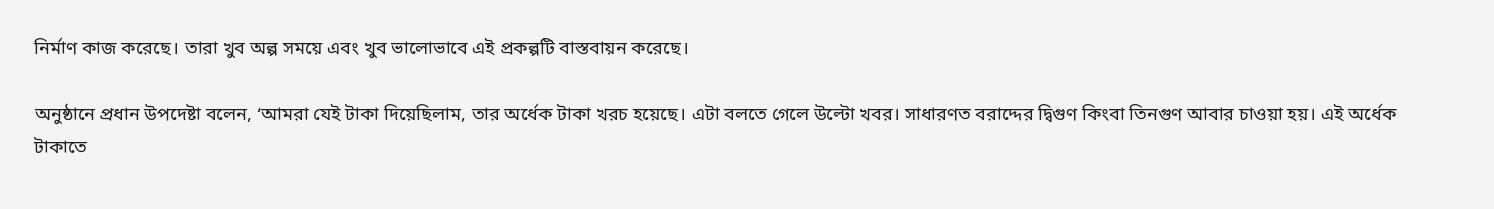নির্মাণ কাজ করেছে। তারা খুব অল্প সময়ে এবং খুব ভালোভাবে এই প্রকল্পটি বাস্তবায়ন করেছে।

অনুষ্ঠানে প্রধান উপদেষ্টা বলেন, ‘আমরা যেই টাকা দিয়েছিলাম, তার অর্ধেক টাকা খরচ হয়েছে। এটা বলতে গেলে উল্টো খবর। সাধারণত বরাদ্দের দ্বিগুণ কিংবা তিনগুণ আবার চাওয়া হয়। এই অর্ধেক টাকাতে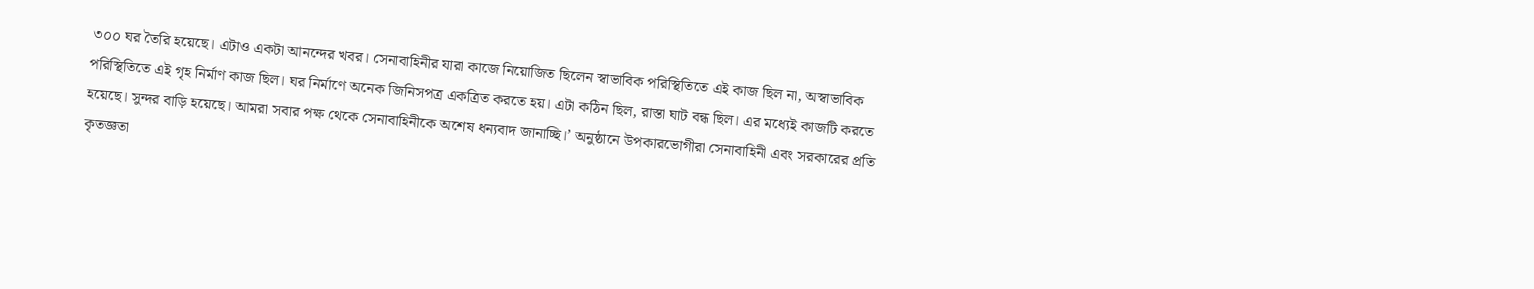৩০০ ঘর তৈরি হয়েছে। এটাও একটা আনন্দের খবর। সেনাবাহিনীর যারা কাজে নিয়োজিত ছিলেন স্বাভাবিক পরিস্থিতিতে এই কাজ ছিল না, অস্বাভাবিক পরিস্থিতিতে এই গৃহ নির্মাণ কাজ ছিল। ঘর নির্মাণে অনেক জিনিসপত্র একত্রিত করতে হয়। এটা কঠিন ছিল, রাস্তা ঘাট বন্ধ ছিল। এর মধ্যেই কাজটি করতে হয়েছে। সুন্দর বাড়ি হয়েছে। আমরা সবার পক্ষ থেকে সেনাবাহিনীকে অশেষ ধন্যবাদ জানাচ্ছি।’ অনুষ্ঠানে উপকারভোগীরা সেনাবাহিনী এবং সরকারের প্রতি কৃতজ্ঞতা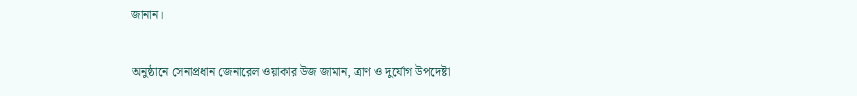জানান।

অনুষ্ঠানে সেনাপ্রধান জেনারেল ওয়াকার উজ জামান, ত্রাণ ও দুর্যোগ উপদেষ্টা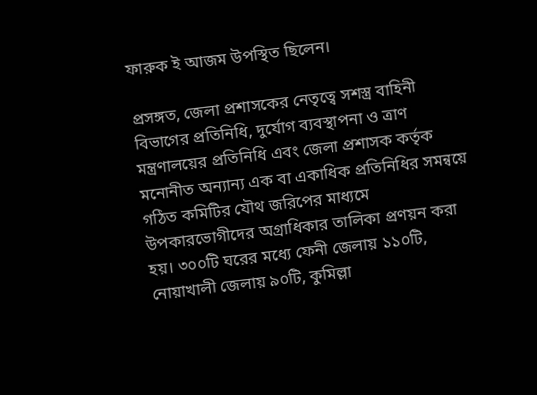ফারুক ই আজম উপস্থিত ছিলেন।

প্রসঙ্গত, জেলা প্রশাসকের নেতৃত্বে সশস্ত্র বাহিনী বিভাগের প্রতিনিধি, দুর্যোগ ব্যবস্থাপনা ও ত্রাণ মন্ত্রণালয়ের প্রতিনিধি এবং জেলা প্রশাসক কর্তৃক মনোনীত অন্যান্য এক বা একাধিক প্রতিনিধির সমন্বয়ে গঠিত কমিটির যৌথ জরিপের মাধ্যমে উপকারভোগীদের অগ্রাধিকার তালিকা প্রণয়ন করা হয়। ৩০০টি ঘরের মধ্যে ফেনী জেলায় ১১০টি, নোয়াখালী জেলায় ৯০টি, কুমিল্লা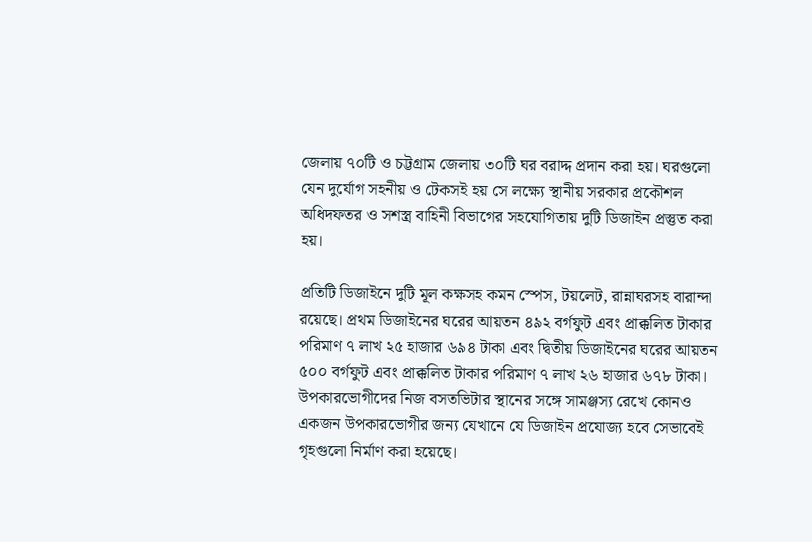জেলায় ৭০টি ও চট্টগ্রাম জেলায় ৩০টি ঘর বরাদ্দ প্রদান করা হয়। ঘরগুলো যেন দুর্যোগ সহনীয় ও টেকসই হয় সে লক্ষ্যে স্থানীয় সরকার প্রকৌশল অধিদফতর ও সশস্ত্র বাহিনী বিভাগের সহযোগিতায় দুটি ডিজাইন প্রস্তুত করা হয়।

প্রতিটি ডিজাইনে দুটি মূল কক্ষসহ কমন স্পেস, টয়লেট, রান্নাঘরসহ বারান্দা রয়েছে। প্রথম ডিজাইনের ঘরের আয়তন ৪৯২ বর্গফুট এবং প্রাক্কলিত টাকার পরিমাণ ৭ লাখ ২৫ হাজার ৬৯৪ টাকা এবং দ্বিতীয় ডিজাইনের ঘরের আয়তন ৫০০ বর্গফুট এবং প্রাক্কলিত টাকার পরিমাণ ৭ লাখ ২৬ হাজার ৬৭৮ টাকা। উপকারভোগীদের নিজ বসতভিটার স্থানের সঙ্গে সামঞ্জস্য রেখে কোনও একজন উপকারভোগীর জন্য যেখানে যে ডিজাইন প্রযোজ্য হবে সেভাবেই গৃহগুলো নির্মাণ করা হয়েছে।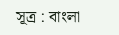সূত্র : বাংলা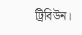ট্রিবিউন।